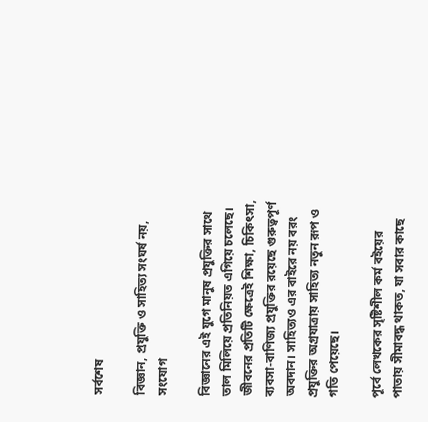সর্বশেষ

বিজ্ঞান, প্রযুক্তি ও সাহিত্য সংঘর্ষ নয়, সংযোগ

বিজ্ঞানের এই যুগে মানুষ প্রযুক্তির সাথে তাল মিলিয়ে প্রতিনিয়ত এগিয়ে চলেছে। জীবনের প্রতিটি ক্ষেত্রেই শিক্ষা, চিকিৎসা, ব্যবসা-বাণিজ্য প্রযুক্তির রয়েছে গুরুত্বপূর্ণ অবদান। সাহিত্যও এর বাইরে নয় বরং প্রযুক্তির অগ্রযাত্রায় সাহিত্য নতুন রূপ ও গতি পেয়েছে।

পূর্বে লেখকের সৃষ্টিশীল কর্ম বইয়ের পাতায় সীমাবদ্ধ থাকত, যা সবার কাছে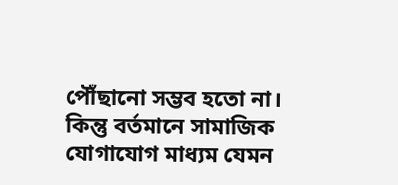পৌঁছানো সম্ভব হতো না। কিন্তু বর্তমানে সামাজিক যোগাযোগ মাধ্যম যেমন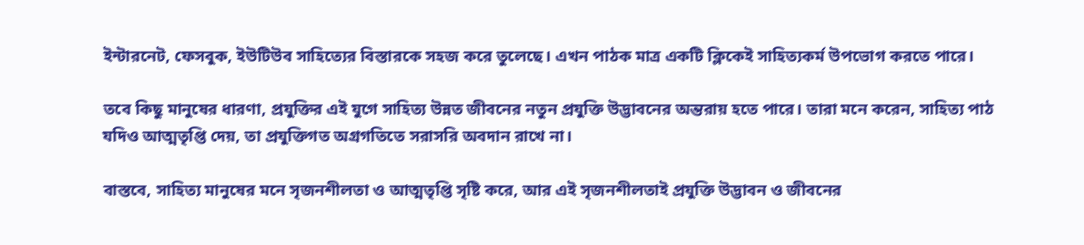ইন্টারনেট, ফেসবুক, ইউটিউব সাহিত্যের বিস্তারকে সহজ করে তুলেছে। এখন পাঠক মাত্র একটি ক্লিকেই সাহিত্যকর্ম উপভোগ করতে পারে।

তবে কিছু মানুষের ধারণা, প্রযুক্তির এই যুগে সাহিত্য উন্নত জীবনের নতুন প্রযুক্তি উদ্ভাবনের অন্তরায় হতে পারে। তারা মনে করেন, সাহিত্য পাঠ যদিও আত্মতৃপ্তি দেয়, তা প্রযুক্তিগত অগ্রগতিতে সরাসরি অবদান রাখে না।

বাস্তবে, সাহিত্য মানুষের মনে সৃজনশীলতা ও আত্মতৃপ্তি সৃষ্টি করে, আর এই সৃজনশীলতাই প্রযুক্তি উদ্ভাবন ও জীবনের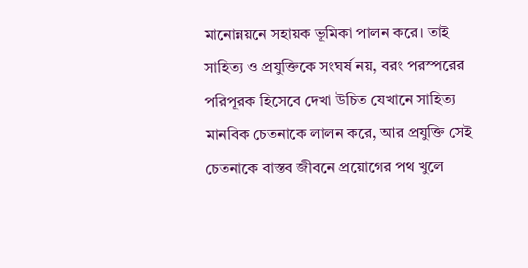মানোন্নয়নে সহায়ক ভূমিকা পালন করে। তাই সাহিত্য ও প্রযুক্তিকে সংঘর্ষ নয়, বরং পরস্পরের পরিপূরক হিসেবে দেখা উচিত যেখানে সাহিত্য মানবিক চেতনাকে লালন করে, আর প্রযুক্তি সেই চেতনাকে বাস্তব জীবনে প্রয়োগের পথ খুলে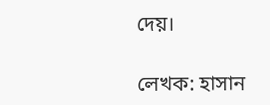দেয়।

লেখক: হাসান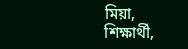মিয়া,                                      শিক্ষার্থী,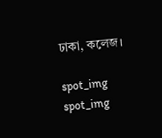ঢাকা, কলেজ।

spot_img
spot_img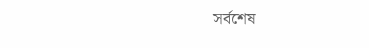সর্বশেষ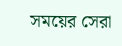সময়ের সেরা